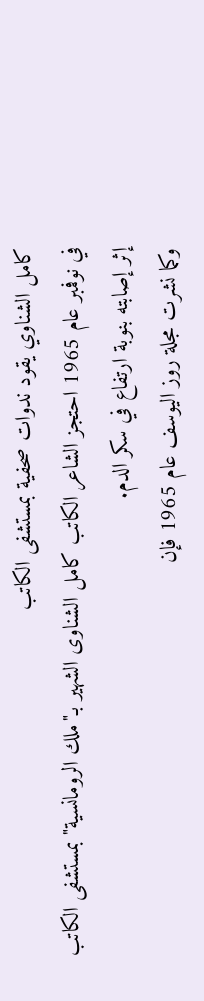كامل الشناوي يقود ندوات صحفية بمستشفى الكاتب
في نوفمبر عام 1965 احتجز الشاعر الكاتب كامل الشناوى الشهير بـ"ملك الرومانسية" بمستشفى الكاتب إثر إصابته بنوبة ارتفاع في سكر الدم.
وكما نشرت مجلة روز اليوسف عام 1965 فإن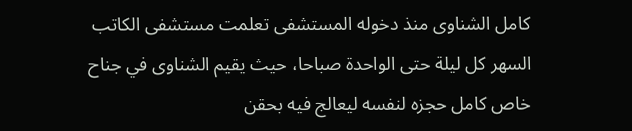كامل الشناوى منذ دخوله المستشفى تعلمت مستشفى الكاتب السهر كل ليلة حتى الواحدة صباحا، حيث يقيم الشناوى في جناح خاص كامل حجزه لنفسه ليعالج فيه بحقن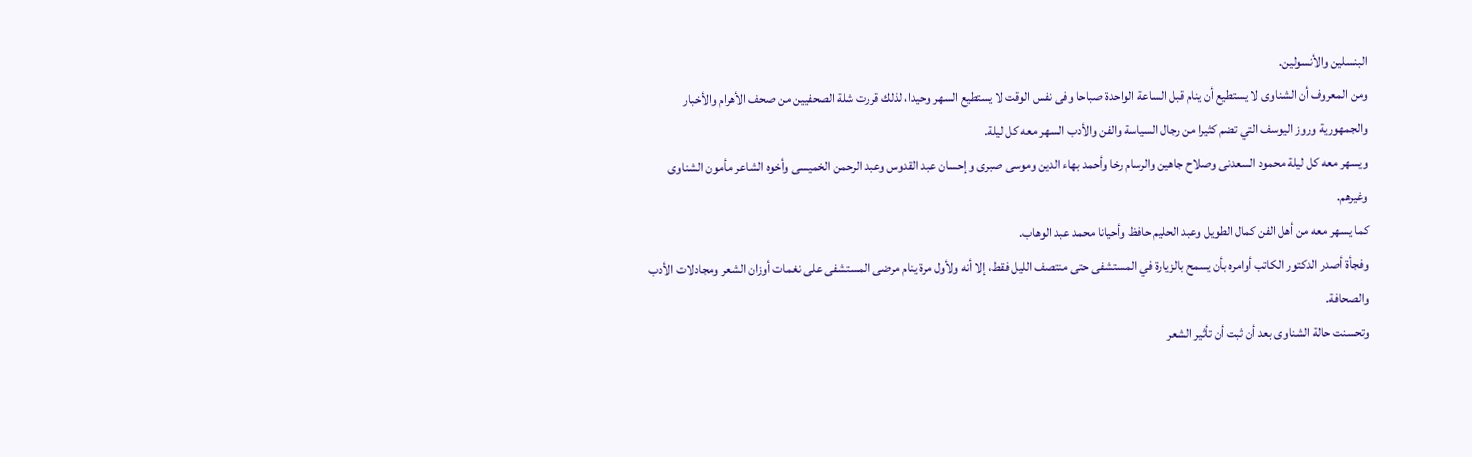البنسلين والأنسولين.
ومن المعروف أن الشناوى لا يستطيع أن ينام قبل الساعة الواحدة صباحا وفى نفس الوقت لا يستطيع السهر وحيدا، لذلك قررت شلة الصحفيين من صحف الأهرام والأخبار والجمهورية وروز اليوسف التي تضم كثيرا من رجال السياسة والفن والأدب السهر معه كل ليلة.
ويسهر معه كل ليلة محمود السعدنى وصلاح جاهين والرسام رخا وأحمد بهاء الدين وموسى صبرى وإحسان عبد القدوس وعبد الرحمن الخميسى وأخوه الشاعر مأمون الشناوى وغيرهم.
كما يسهر معه من أهل الفن كمال الطويل وعبد الحليم حافظ وأحيانا محمد عبد الوهاب.
وفجأة أصدر الدكتور الكاتب أوامره بأن يسمح بالزيارة في المستشفى حتى منتصف الليل فقط، إلا أنه ولأول مرة ينام مرضى المستشفى على نغمات أوزان الشعر ومجادلات الأدب والصحافة.
وتحسنت حالة الشناوى بعد أن ثبت أن تأثير الشعر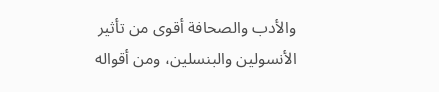والأدب والصحافة أقوى من تأثير الأنسولين والبنسلين، ومن أقواله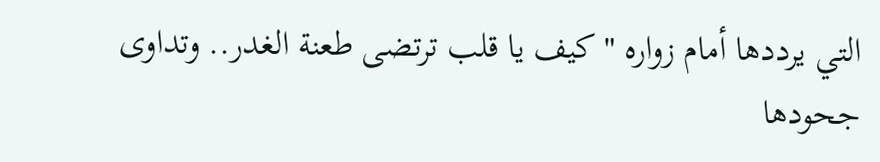التي يرددها أمام زواره "كيف يا قلب ترتضى طعنة الغدر.. وتداوى جحودها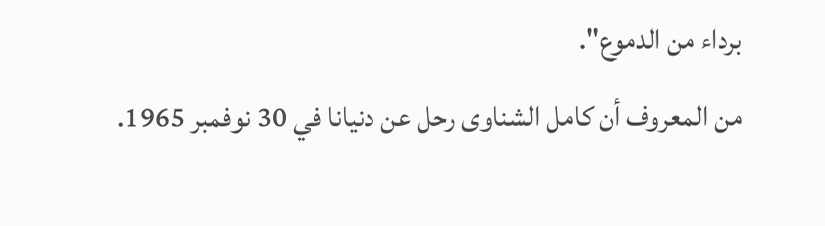برداء من الدموع".
من المعروف أن كامل الشناوى رحل عن دنيانا في 30 نوفمبر 1965.